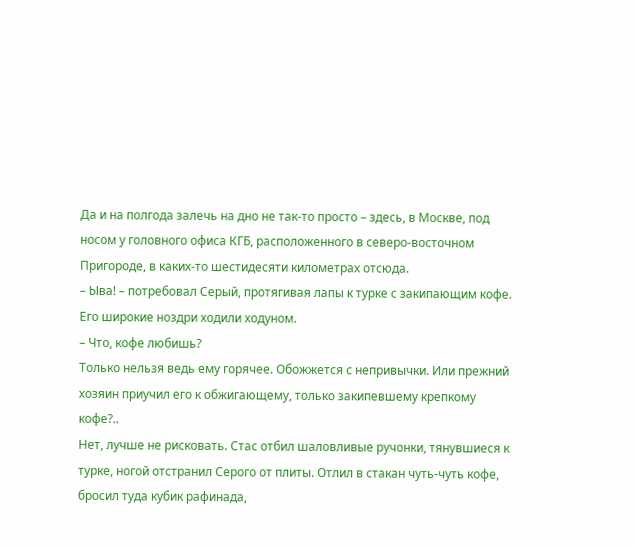Да и на полгода залечь на дно не так-то просто – здесь, в Москве, под носом у головного офиса КГБ, расположенного в северо-восточном Пригороде, в каких-то шестидесяти километрах отсюда.
– Ыва! – потребовал Серый, протягивая лапы к турке с закипающим кофе. Его широкие ноздри ходили ходуном.
– Что, кофе любишь?
Только нельзя ведь ему горячее. Обожжется с непривычки. Или прежний хозяин приучил его к обжигающему, только закипевшему крепкому кофе?..
Нет, лучше не рисковать. Стас отбил шаловливые ручонки, тянувшиеся к турке, ногой отстранил Серого от плиты. Отлил в стакан чуть-чуть кофе, бросил туда кубик рафинада,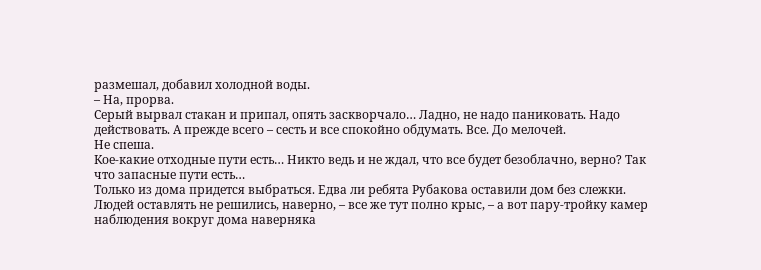размешал, добавил холодной воды.
– На, прорва.
Серый вырвал стакан и припал, опять заскворчало… Ладно, не надо паниковать. Надо действовать. А прежде всего – сесть и все спокойно обдумать. Все. До мелочей.
Не спеша.
Кое-какие отходные пути есть… Никто ведь и не ждал, что все будет безоблачно, верно? Так что запасные пути есть…
Только из дома придется выбраться. Едва ли ребята Рубакова оставили дом без слежки. Людей оставлять не решились, наверно, – все же тут полно крыс, – а вот пару-тройку камер наблюдения вокруг дома наверняка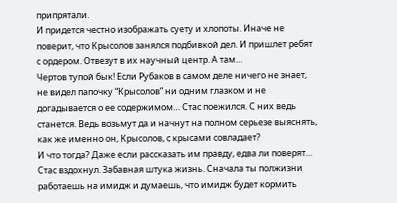припрятали.
И придется честно изображать суету и хлопоты. Иначе не поверит, что Крысолов занялся подбивкой дел. И пришлет ребят с ордером. Отвезут в их научный центр. А там…
Чертов тупой бык! Если Рубаков в самом деле ничего не знает, не видел папочку “Крысолов” ни одним глазком и не догадывается о ее содержимом… Стас поежился. С них ведь станется. Ведь возьмут да и начнут на полном серьезе выяснять, как же именно он, Крысолов, с крысами совладает?
И что тогда? Даже если рассказать им правду, едва ли поверят…
Стас вздохнул. Забавная штука жизнь. Сначала ты полжизни работаешь на имидж и думаешь, что имидж будет кормить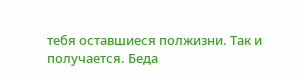тебя оставшиеся полжизни. Так и получается. Беда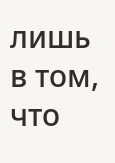лишь в том, что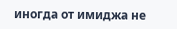иногда от имиджа не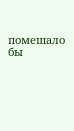помешало бы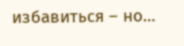избавиться – но…